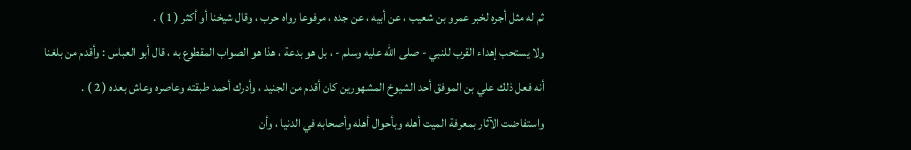ثم له مثل أجره لخبر عمرو بن شعيب ، عن أبيه ، عن جده ، مرفوعا رواه حرب ، وقال شيخنا أو أكثر ( 1 ) .
ولا يستحب إهداء القرب للنبي - صلى الله عليه وسلم - ، بل هو بدعة ، هذا هو الصواب المقطوع به ، قال أبو العباس : وأقدم من بلغنا أنه فعل ذلك علي بن الموفق أحد الشيوخ المشهورين كان أقدم من الجنيد ، وأدرك أحمد طبقته وعاصره وعاش بعده ( 2 ) .
واستفاضت الآثار بمعرفة الميت أهله وبأحوال أهله وأصحابه في الدنيا ، وأن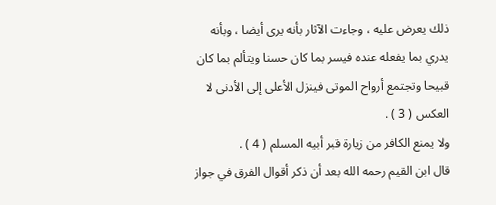ذلك يعرض عليه ، وجاءت الآثار بأنه يرى أيضا ، وبأنه يدري بما يفعله عنده فيسر بما كان حسنا ويتألم بما كان قبيحا وتجتمع أرواح الموتى فينزل الأعلى إلى الأدنى لا العكس ( 3 ) .
ولا يمنع الكافر من زيارة قبر أبيه المسلم ( 4 ) .
قال ابن القيم رحمه الله بعد أن ذكر أقوال الفرق في جواز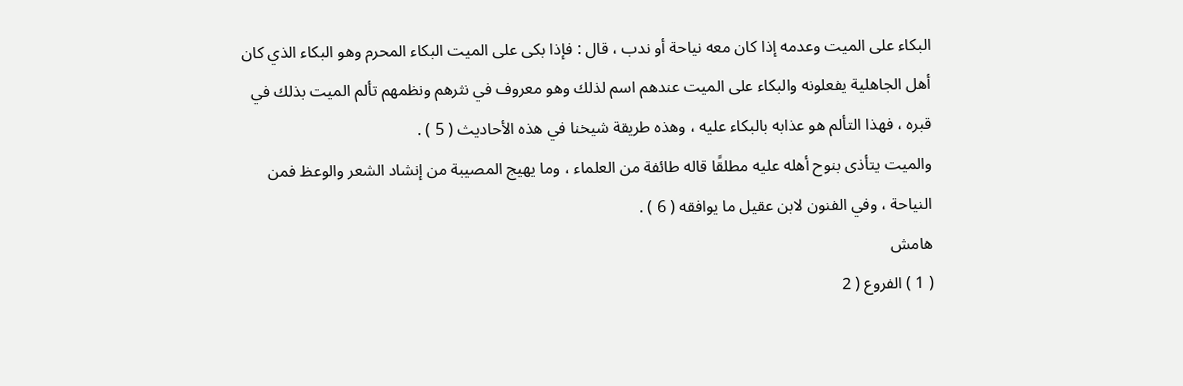البكاء على الميت وعدمه إذا كان معه نياحة أو ندب ، قال : فإذا بكى على الميت البكاء المحرم وهو البكاء الذي كان أهل الجاهلية يفعلونه والبكاء على الميت عندهم اسم لذلك وهو معروف في نثرهم ونظمهم تألم الميت بذلك في قبره ، فهذا التألم هو عذابه بالبكاء عليه ، وهذه طريقة شيخنا في هذه الأحاديث ( 5 ) .
والميت يتأذى بنوح أهله عليه مطلقًا قاله طائفة من العلماء ، وما يهيج المصيبة من إنشاد الشعر والوعظ فمن النياحة ، وفي الفنون لابن عقيل ما يوافقه ( 6 ) .
هامش
( 1 ) الفروع ( 2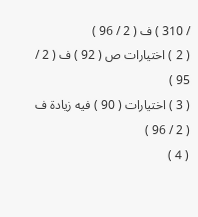/ 310 ) ف ( 2 / 96 )
( 2 ) اختيارات ص ( 92 ) ف ( 2 / 95 )
( 3 ) اختيارات ( 90 ) فيه زيادة ف ( 2 / 96 )
( 4 )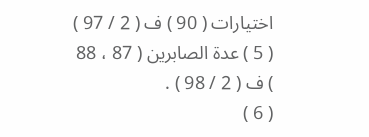اختيارات ( 90 ) ف ( 2 / 97 )
( 5 ) عدة الصابرين ( 87 ، 88 ) ف ( 2 / 98 ) .
( 6 )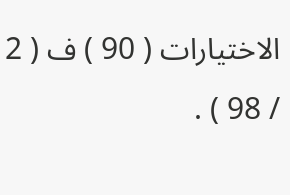الاختيارات ( 90 ) ف ( 2 / 98 ) .